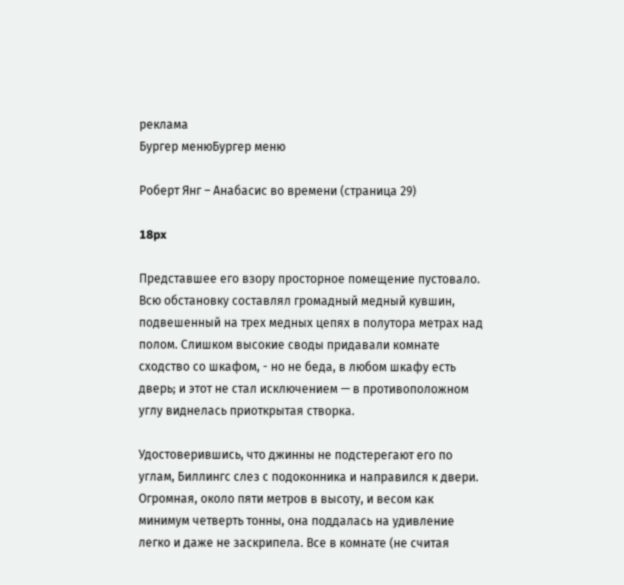реклама
Бургер менюБургер меню

Роберт Янг – Анабасис во времени (страница 29)

18px

Представшее его взору просторное помещение пустовало. Всю обстановку составлял громадный медный кувшин, подвешенный на трех медных цепях в полутора метрах над полом. Слишком высокие своды придавали комнате сходство со шкафом, - но не беда, в любом шкафу есть дверь; и этот не стал исключением — в противоположном углу виднелась приоткрытая створка.

Удостоверившись, что джинны не подстерегают его по углам, Биллингс слез с подоконника и направился к двери. Огромная, около пяти метров в высоту, и весом как минимум четверть тонны, она поддалась на удивление легко и даже не заскрипела. Все в комнате (не считая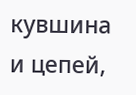кувшина и цепей,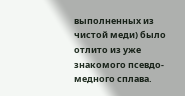выполненных из чистой меди) было отлито из уже знакомого псевдо-медного сплава.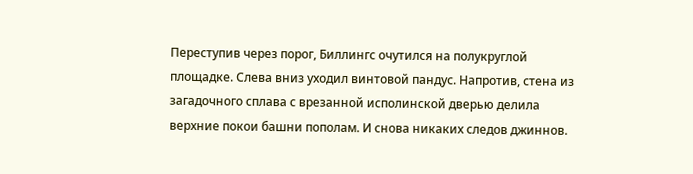Переступив через порог, Биллингс очутился на полукруглой площадке. Слева вниз уходил винтовой пандус. Напротив, стена из загадочного сплава с врезанной исполинской дверью делила верхние покои башни пополам. И снова никаких следов джиннов.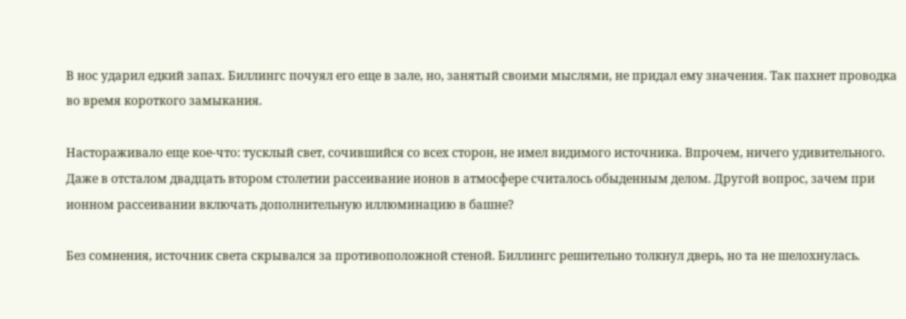В нос ударил едкий запах. Биллингс почуял его еще в зале, но, занятый своими мыслями, не придал ему значения. Так пахнет проводка во время короткого замыкания.

Настораживало еще кое-что: тусклый свет, сочившийся со всех сторон, не имел видимого источника. Впрочем, ничего удивительного. Даже в отсталом двадцать втором столетии рассеивание ионов в атмосфере считалось обыденным делом. Другой вопрос, зачем при ионном рассеивании включать дополнительную иллюминацию в башне?

Без сомнения, источник света скрывался за противоположной стеной. Биллингс решительно толкнул дверь, но та не шелохнулась.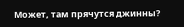Может, там прячутся джинны?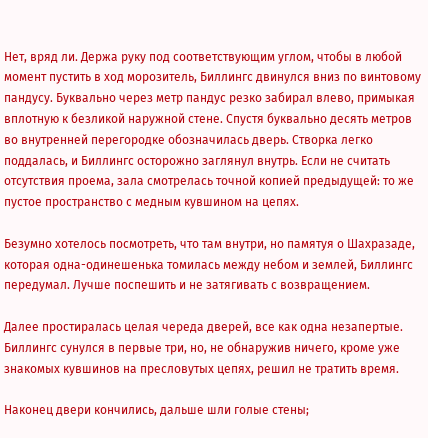Нет, вряд ли. Держа руку под соответствующим углом, чтобы в любой момент пустить в ход морозитель, Биллингс двинулся вниз по винтовому пандусу. Буквально через метр пандус резко забирал влево, примыкая вплотную к безликой наружной стене. Спустя буквально десять метров во внутренней перегородке обозначилась дверь. Створка легко поддалась, и Биллингс осторожно заглянул внутрь. Если не считать отсутствия проема, зала смотрелась точной копией предыдущей: то же пустое пространство с медным кувшином на цепях.

Безумно хотелось посмотреть, что там внутри, но памятуя о Шахразаде, которая одна-одинешенька томилась между небом и землей, Биллингс передумал. Лучше поспешить и не затягивать с возвращением.

Далее простиралась целая череда дверей, все как одна незапертые. Биллингс сунулся в первые три, но, не обнаружив ничего, кроме уже знакомых кувшинов на пресловутых цепях, решил не тратить время.

Наконец двери кончились, дальше шли голые стены;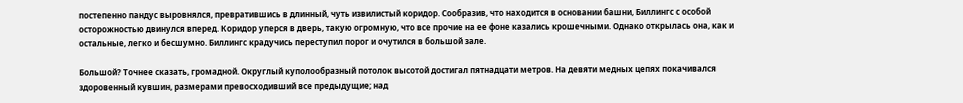постепенно пандус выровнялся, превратившись в длинный, чуть извилистый коридор. Сообразив, что находится в основании башни, Биллингс с особой осторожностью двинулся вперед. Коридор уперся в дверь, такую огромную, что все прочие на ее фоне казались крошечными. Однако открылась она, как и остальные, легко и бесшумно. Биллингс крадучись переступил порог и очутился в большой зале.

Большой? Точнее сказать, громадной. Округлый куполообразный потолок высотой достигал пятнадцати метров. На девяти медных цепях покачивался здоровенный кувшин, размерами превосходивший все предыдущие; над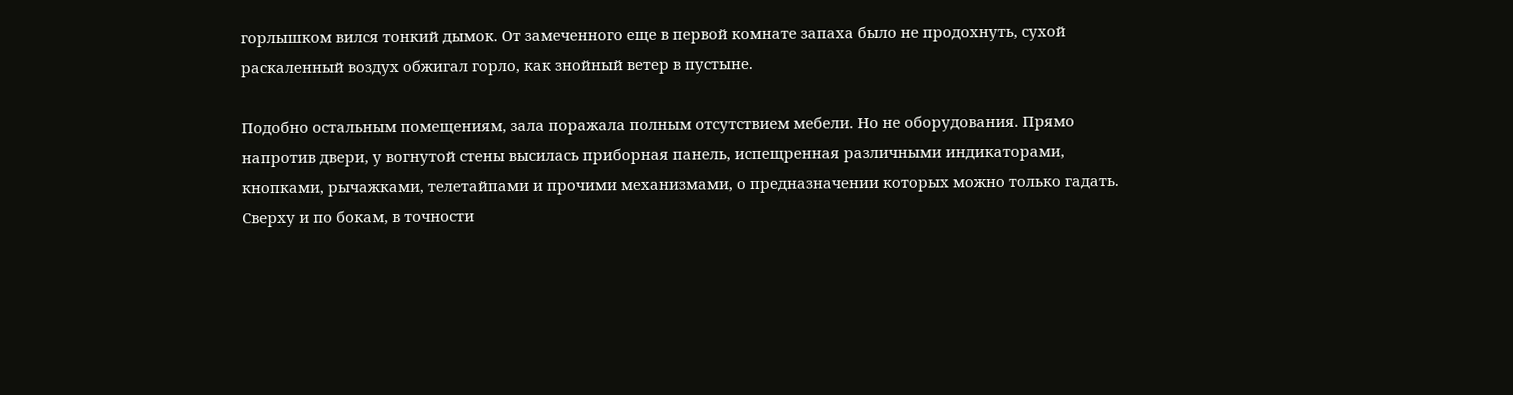горлышком вился тонкий дымок. От замеченного еще в первой комнате запаха было не продохнуть, сухой раскаленный воздух обжигал горло, как знойный ветер в пустыне.

Подобно остальным помещениям, зала поражала полным отсутствием мебели. Но не оборудования. Прямо напротив двери, у вогнутой стены высилась приборная панель, испещренная различными индикаторами, кнопками, рычажками, телетайпами и прочими механизмами, о предназначении которых можно только гадать. Сверху и по бокам, в точности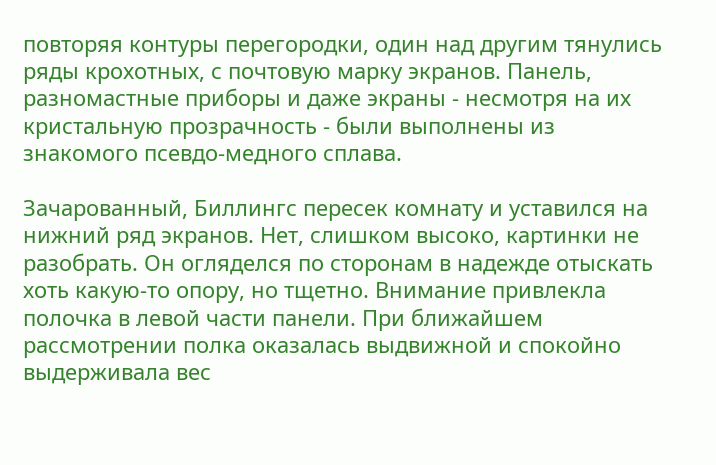повторяя контуры перегородки, один над другим тянулись ряды крохотных, с почтовую марку экранов. Панель, разномастные приборы и даже экраны - несмотря на их кристальную прозрачность - были выполнены из знакомого псевдо-медного сплава.

Зачарованный, Биллингс пересек комнату и уставился на нижний ряд экранов. Нет, слишком высоко, картинки не разобрать. Он огляделся по сторонам в надежде отыскать хоть какую-то опору, но тщетно. Внимание привлекла полочка в левой части панели. При ближайшем рассмотрении полка оказалась выдвижной и спокойно выдерживала вес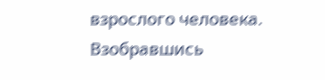взрослого человека. Взобравшись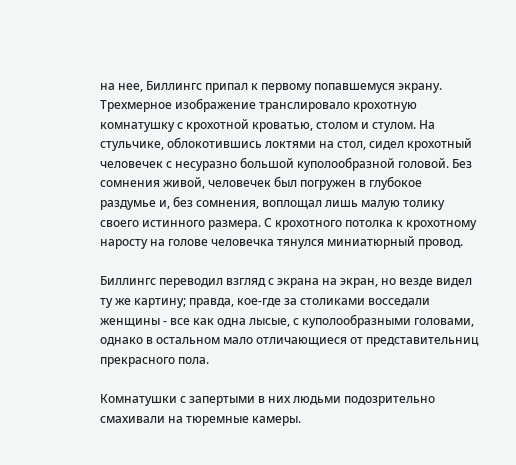на нее, Биллингс припал к первому попавшемуся экрану. Трехмерное изображение транслировало крохотную комнатушку с крохотной кроватью, столом и стулом. На стульчике, облокотившись локтями на стол, сидел крохотный человечек с несуразно большой куполообразной головой. Без сомнения живой, человечек был погружен в глубокое раздумье и, без сомнения, воплощал лишь малую толику своего истинного размера. С крохотного потолка к крохотному наросту на голове человечка тянулся миниатюрный провод.

Биллингс переводил взгляд с экрана на экран, но везде видел ту же картину; правда, кое-где за столиками восседали женщины - все как одна лысые, с куполообразными головами, однако в остальном мало отличающиеся от представительниц прекрасного пола.

Комнатушки с запертыми в них людьми подозрительно смахивали на тюремные камеры.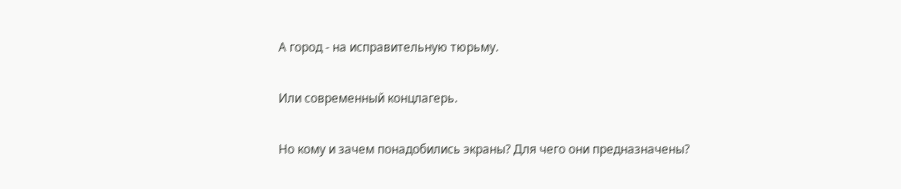А город - на исправительную тюрьму.

Или современный концлагерь.

Но кому и зачем понадобились экраны? Для чего они предназначены?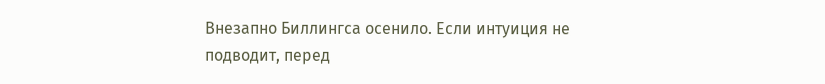Внезапно Биллингса осенило. Если интуиция не подводит, перед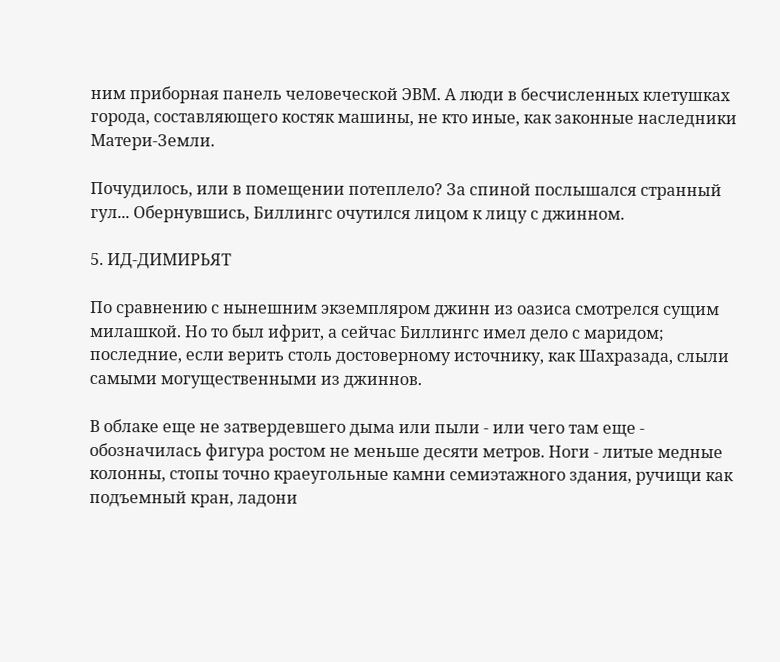ним приборная панель человеческой ЭВМ. А люди в бесчисленных клетушках города, составляющего костяк машины, не кто иные, как законные наследники Матери-Земли.

Почудилось, или в помещении потеплело? За спиной послышался странный гул... Обернувшись, Биллингс очутился лицом к лицу с джинном.

5. ИД-ДИМИРЬЯТ

По сравнению с нынешним экземпляром джинн из оазиса смотрелся сущим милашкой. Но то был ифрит, а сейчас Биллингс имел дело с маридом; последние, если верить столь достоверному источнику, как Шахразада, слыли самыми могущественными из джиннов.

В облаке еще не затвердевшего дыма или пыли - или чего там еще - обозначилась фигура ростом не меньше десяти метров. Ноги - литые медные колонны, стопы точно краеугольные камни семиэтажного здания, ручищи как подъемный кран, ладони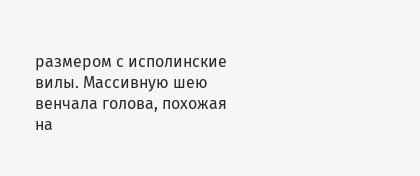размером с исполинские вилы. Массивную шею венчала голова, похожая на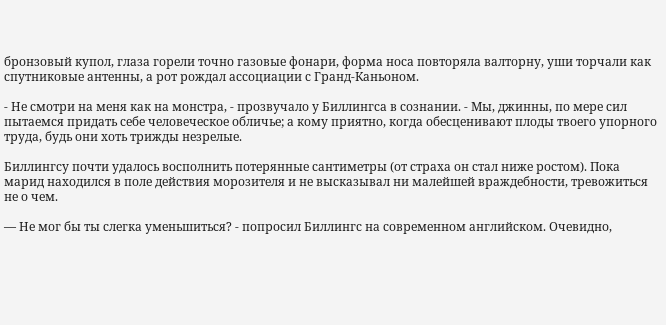бронзовый купол, глаза горели точно газовые фонари, форма носа повторяла валторну, уши торчали как спутниковые антенны, а рот рождал ассоциации с Гранд-Каньоном.

- Не смотри на меня как на монстра, - прозвучало у Биллингса в сознании. - Мы, джинны, по мере сил пытаемся придать себе человеческое обличье; а кому приятно, когда обесценивают плоды твоего упорного труда, будь они хоть трижды незрелые.

Биллингсу почти удалось восполнить потерянные сантиметры (от страха он стал ниже ростом). Пока марид находился в поле действия морозителя и не высказывал ни малейшей враждебности, тревожиться не о чем.

— Не мог бы ты слегка уменьшиться? - попросил Биллингс на современном английском. Очевидно,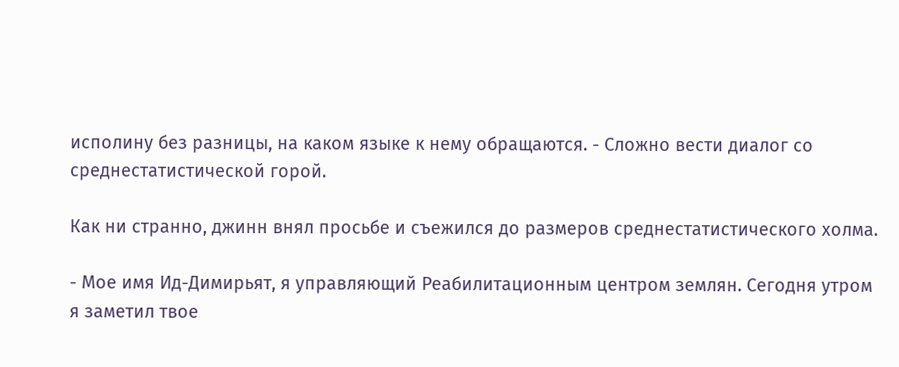исполину без разницы, на каком языке к нему обращаются. - Сложно вести диалог со среднестатистической горой.

Как ни странно, джинн внял просьбе и съежился до размеров среднестатистического холма.

- Мое имя Ид-Димирьят, я управляющий Реабилитационным центром землян. Сегодня утром я заметил твое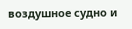воздушное судно и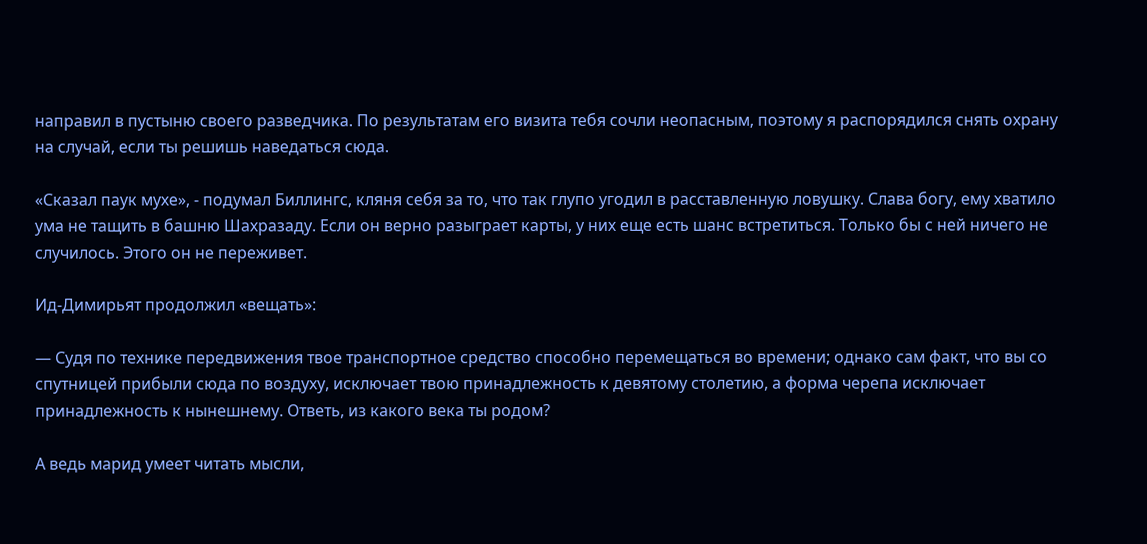направил в пустыню своего разведчика. По результатам его визита тебя сочли неопасным, поэтому я распорядился снять охрану на случай, если ты решишь наведаться сюда.

«Сказал паук мухе», - подумал Биллингс, кляня себя за то, что так глупо угодил в расставленную ловушку. Слава богу, ему хватило ума не тащить в башню Шахразаду. Если он верно разыграет карты, у них еще есть шанс встретиться. Только бы с ней ничего не случилось. Этого он не переживет.

Ид-Димирьят продолжил «вещать»:

— Судя по технике передвижения твое транспортное средство способно перемещаться во времени; однако сам факт, что вы со спутницей прибыли сюда по воздуху, исключает твою принадлежность к девятому столетию, а форма черепа исключает принадлежность к нынешнему. Ответь, из какого века ты родом?

А ведь марид умеет читать мысли,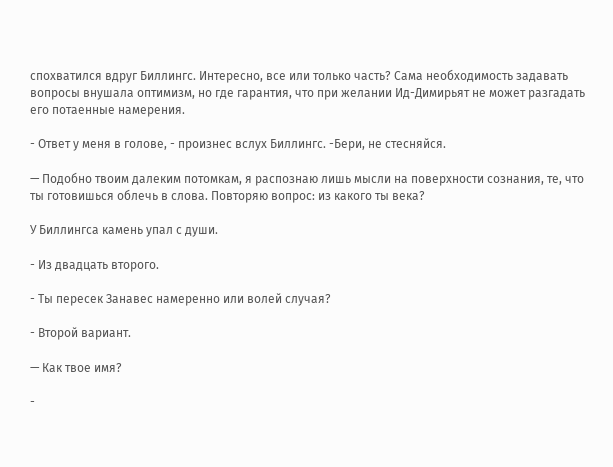спохватился вдруг Биллингс. Интересно, все или только часть? Сама необходимость задавать вопросы внушала оптимизм, но где гарантия, что при желании Ид-Димирьят не может разгадать его потаенные намерения.

- Ответ у меня в голове, - произнес вслух Биллингс. -Бери, не стесняйся.

— Подобно твоим далеким потомкам, я распознаю лишь мысли на поверхности сознания, те, что ты готовишься облечь в слова. Повторяю вопрос: из какого ты века?

У Биллингса камень упал с души.

- Из двадцать второго.

- Ты пересек Занавес намеренно или волей случая?

- Второй вариант.

— Как твое имя?

-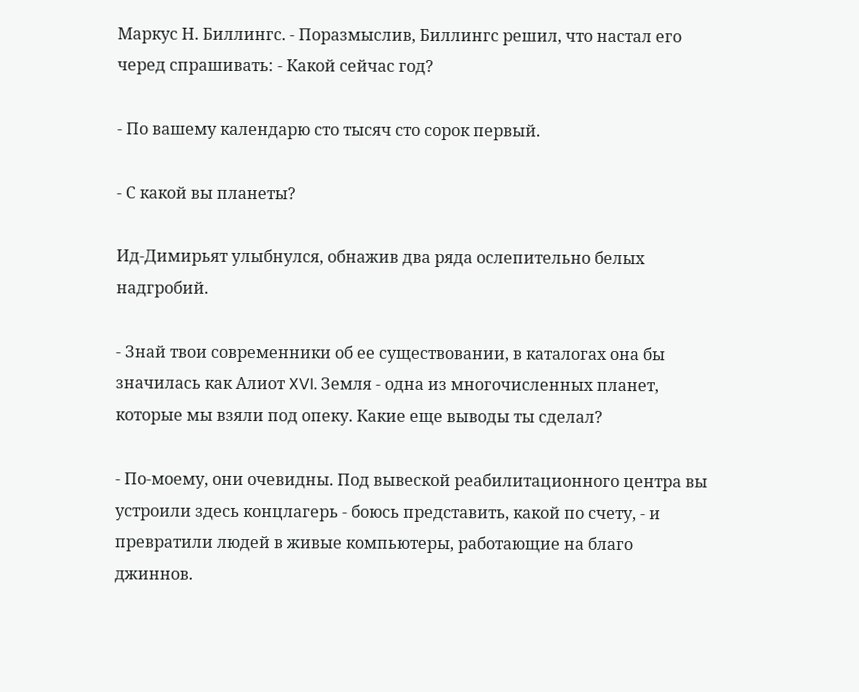Маркус Н. Биллингс. - Поразмыслив, Биллингс решил, что настал его черед спрашивать: - Какой сейчас год?

- По вашему календарю сто тысяч сто сорок первый.

- С какой вы планеты?

Ид-Димирьят улыбнулся, обнажив два ряда ослепительно белых надгробий.

- Знай твои современники об ее существовании, в каталогах она бы значилась как Алиот XVI. Земля - одна из многочисленных планет, которые мы взяли под опеку. Какие еще выводы ты сделал?

- По-моему, они очевидны. Под вывеской реабилитационного центра вы устроили здесь концлагерь - боюсь представить, какой по счету, - и превратили людей в живые компьютеры, работающие на благо джиннов.